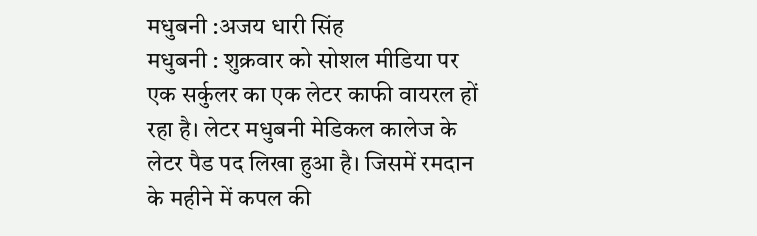मधुबनी :अजय धारी सिंह
मधुबनी : शुक्रवार को सोशल मीडिया पर एक सर्कुलर का एक लेटर काफी वायरल हों रहा है। लेटर मधुबनी मेडिकल कालेज के लेटर पैड पद लिखा हुआ है। जिसमें रमदान के महीने में कपल की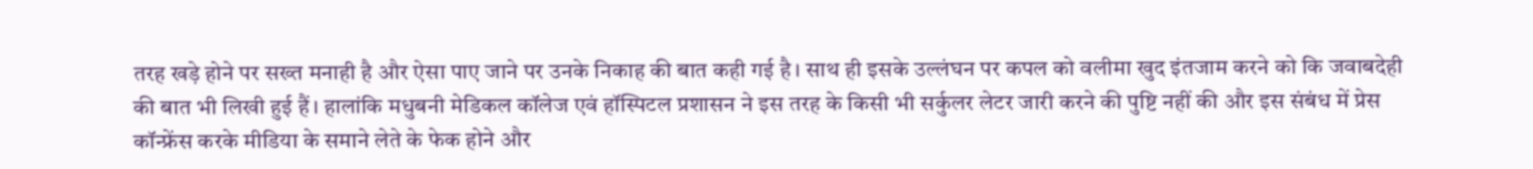तरह खड़े होने पर सख्त मनाही है और ऐसा पाए जाने पर उनके निकाह की बात कही गई है। साथ ही इसके उल्लंघन पर कपल को वलीमा खुद इंतजाम करने को कि जवाबदेही की बात भी लिखी हुई हैं। हालांकि मधुबनी मेडिकल कॉलेज एवं हॉस्पिटल प्रशासन ने इस तरह के किसी भी सर्कुलर लेटर जारी करने की पुष्टि नहीं की और इस संबंध में प्रेस कॉन्फ्रेंस करके मीडिया के समाने लेते के फेक होने और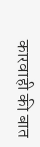कारवाही की बात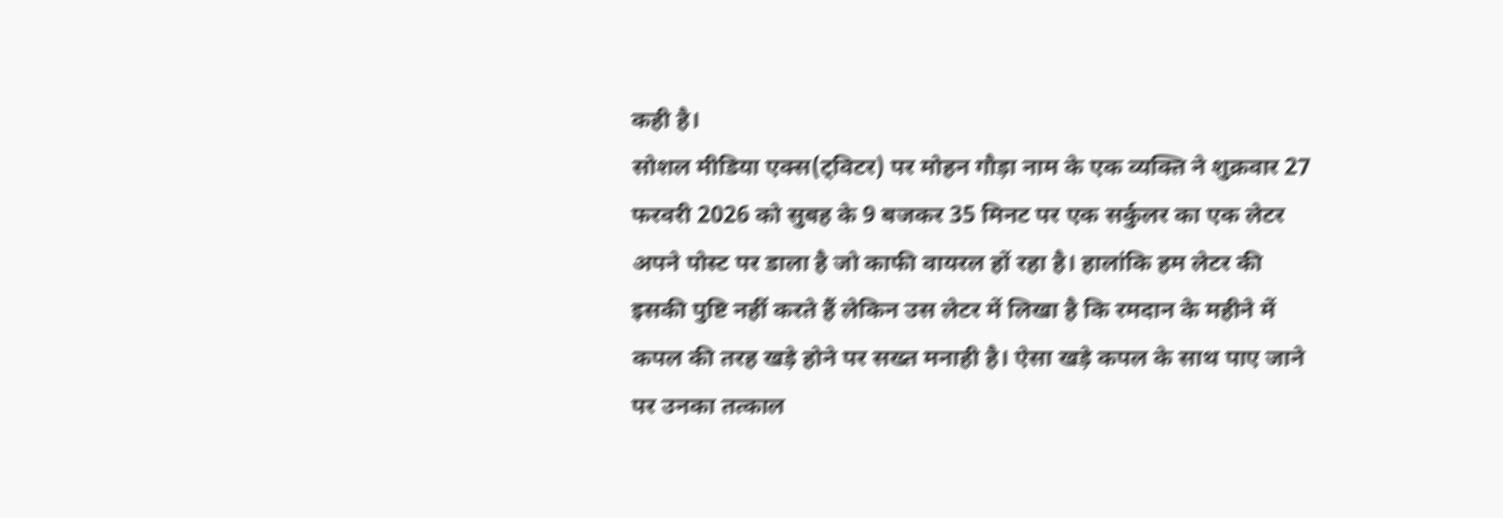कही है।
सोशल मीडिया एक्स(ट्विटर) पर मोहन गौड़ा नाम के एक व्यक्ति ने शुक्रवार 27 फरवरी 2026 को सुबह के 9 बजकर 35 मिनट पर एक सर्कुलर का एक लेटर अपने पोस्ट पर डाला है जो काफी वायरल हों रहा है। हालांकि हम लेटर की इसकी पुष्टि नहीं करते हैं लेकिन उस लेटर में लिखा है कि रमदान के महीने में कपल की तरह खड़े होने पर सख्त मनाही है। ऐसा खड़े कपल के साथ पाए जाने पर उनका तत्काल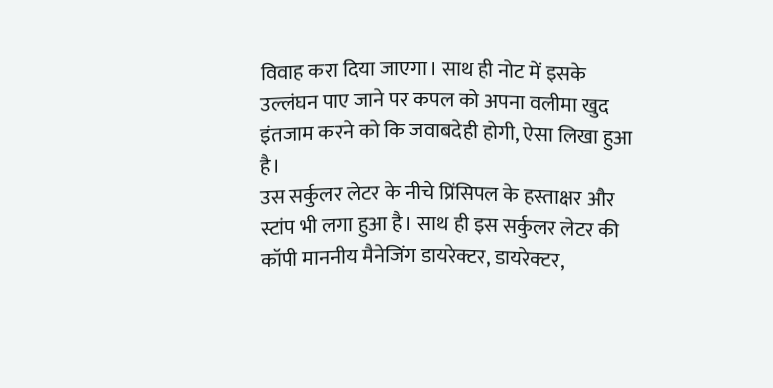विवाह करा दिया जाएगा। साथ ही नोट में इसके उल्लंघन पाए जाने पर कपल को अपना वलीमा खुद इंतजाम करने को कि जवाबदेही होगी, ऐसा लिखा हुआ है।
उस सर्कुलर लेटर के नीचे प्रिंसिपल के हस्ताक्षर और स्टांप भी लगा हुआ है। साथ ही इस सर्कुलर लेटर की कॉपी माननीय मैनेजिंग डायरेक्टर, डायरेक्टर,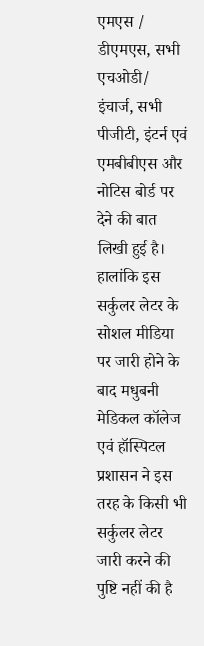एमएस / डीएमएस, सभी एचओडी/ इंचार्ज, सभी पीजीटी, इंटर्न एवं एमबीबीएस और नोटिस बोर्ड पर देने की बात लिखी हुई है। हालांकि इस सर्कुलर लेटर के सोशल मीडिया पर जारी होने के बाद मधुबनी मेडिकल कॉलेज एवं हॉस्पिटल प्रशासन ने इस तरह के किसी भी सर्कुलर लेटर जारी करने की पुष्टि नहीं की है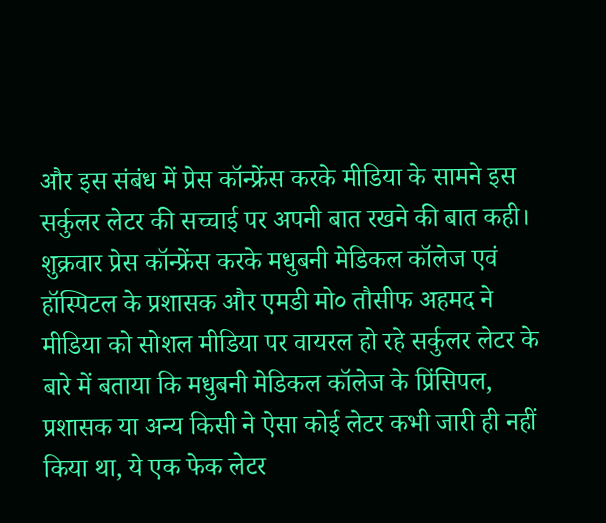और इस संबंध में प्रेस कॉन्फ्रेंस करके मीडिया के सामने इस सर्कुलर लेटर की सच्चाई पर अपनी बात रखने की बात कही।
शुक्रवार प्रेस कॉन्फ्रेंस करके मधुबनी मेडिकल कॉलेज एवं हॉस्पिटल के प्रशासक और एमडी मो० तौसीफ अहमद ने मीडिया को सोशल मीडिया पर वायरल हो रहे सर्कुलर लेटर के बारे में बताया कि मधुबनी मेडिकल कॉलेज के प्रिंसिपल, प्रशासक या अन्य किसी ने ऐसा कोई लेटर कभी जारी ही नहीं किया था, ये एक फेक लेटर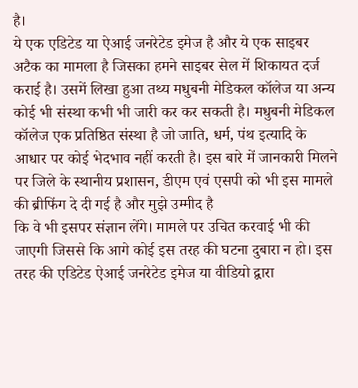है।
ये एक एडिटेड या ऐआई जनरेटेड इमेज है और ये एक साइबर अटैक का मामला है जिसका हमने साइबर सेल में शिकायत दर्ज कराई है। उसमें लिखा हुआ तथ्य मधुबनी मेडिकल कॉलेज या अन्य कोई भी संस्था कभी भी जारी कर कर सकती है। मधुबनी मेडिकल कॉलेज एक प्रतिष्ठित संस्था है जो जाति, धर्म, पंथ इत्यादि के आधार पर कोई भेदभाव नहीं करती है। इस बारे में जानकारी मिलने पर जिले के स्थानीय प्रशासन, डीएम एवं एसपी को भी इस मामले की ब्रीफिंग दे दी गई है और मुझे उम्मीद है
कि वे भी इसपर संज्ञान लेंगे। मामले पर उचित करवाई भी की जाएगी जिससे कि आगे कोई इस तरह की घटना दुबारा न हो। इस तरह की एडिटेड ऐआई जनरेटेड इमेज या वीडियो द्वारा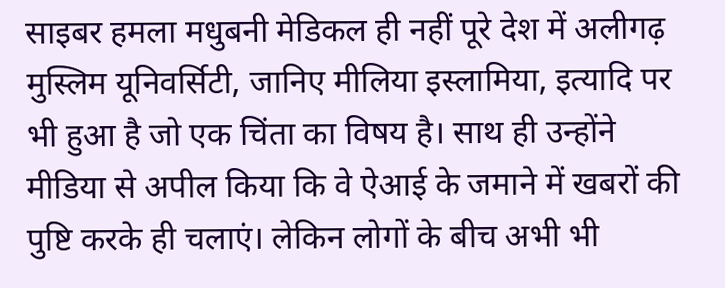साइबर हमला मधुबनी मेडिकल ही नहीं पूरे देश में अलीगढ़ मुस्लिम यूनिवर्सिटी, जानिए मीलिया इस्लामिया, इत्यादि पर भी हुआ है जो एक चिंता का विषय है। साथ ही उन्होंने मीडिया से अपील किया कि वे ऐआई के जमाने में खबरों की पुष्टि करके ही चलाएं। लेकिन लोगों के बीच अभी भी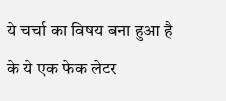ये चर्चा का विषय बना हुआ है के ये एक फेक लेटर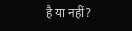है या नहीं?